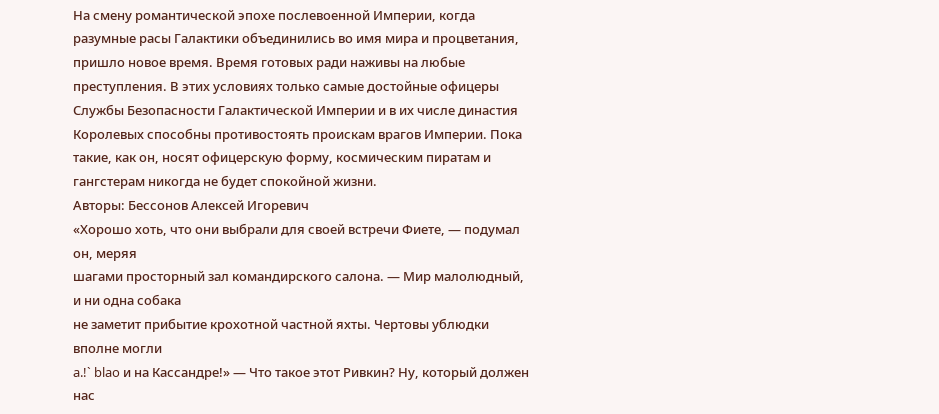На смену романтической эпохе послевоенной Империи, когда разумные расы Галактики объединились во имя мира и процветания, пришло новое время. Время готовых ради наживы на любые преступления. В этих условиях только самые достойные офицеры Службы Безопасности Галактической Империи и в их числе династия Королевых способны противостоять проискам врагов Империи. Пока такие, как он, носят офицерскую форму, космическим пиратам и гангстерам никогда не будет спокойной жизни.
Авторы: Бессонов Алексей Игоревич
«Хорошо хоть, что они выбрали для своей встречи Фиете, — подумал он, меряя
шагами просторный зал командирского салона. — Мир малолюдный, и ни одна собака
не заметит прибытие крохотной частной яхты. Чертовы ублюдки вполне могли
a.!` blao и на Кассандре!» — Что такое этот Ривкин? Ну, который должен нас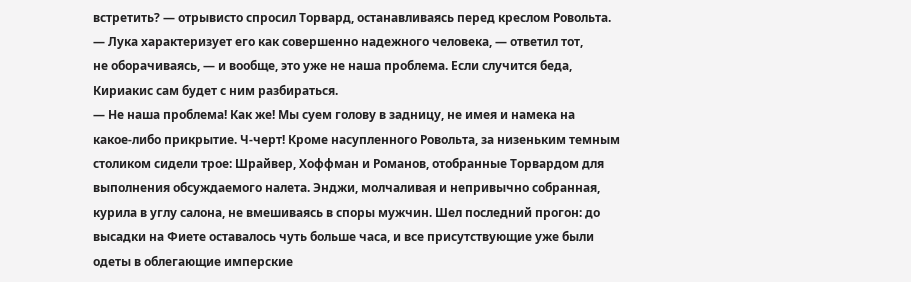встретить? — отрывисто спросил Торвард, останавливаясь перед креслом Ровольта.
— Лука характеризует его как совершенно надежного человека, — ответил тот,
не оборачиваясь, — и вообще, это уже не наша проблема. Если случится беда,
Кириакис сам будет с ним разбираться.
— Не наша проблема! Как же! Мы суем голову в задницу, не имея и намека на
какое-либо прикрытие. Ч-черт! Кроме насупленного Ровольта, за низеньким темным
столиком сидели трое: Шрайвер, Хоффман и Романов, отобранные Торвардом для
выполнения обсуждаемого налета. Энджи, молчаливая и непривычно собранная,
курила в углу салона, не вмешиваясь в споры мужчин. Шел последний прогон: до
высадки на Фиете оставалось чуть больше часа, и все присутствующие уже были
одеты в облегающие имперские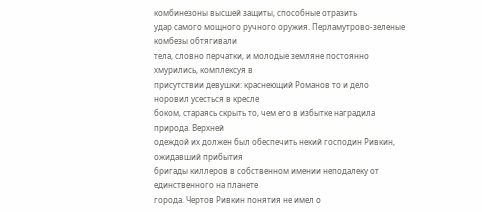комбинезоны высшей защиты, способные отразить
удар самого мощного ручного оружия. Перламутрово-зеленые комбезы обтягивали
тела, словно перчатки, и молодые земляне постоянно хмурились, комплексуя в
присутствии девушки: краснеющий Романов то и дело норовил усесться в кресле
боком, стараясь скрыть то, чем его в избытке наградила природа. Верхней
одеждой их должен был обеспечить некий господин Ривкин, ожидавший прибытия
бригады киллеров в собственном имении неподалеку от единственного на планете
города. Чертов Ривкин понятия не имел о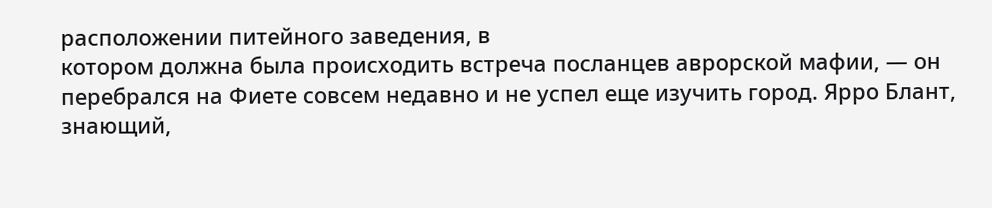расположении питейного заведения, в
котором должна была происходить встреча посланцев аврорской мафии, — он
перебрался на Фиете совсем недавно и не успел еще изучить город. Ярро Блант,
знающий,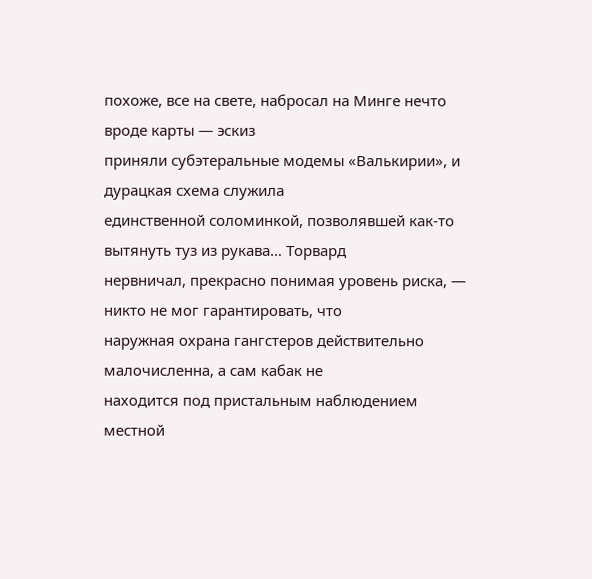похоже, все на свете, набросал на Минге нечто вроде карты — эскиз
приняли субэтеральные модемы «Валькирии», и дурацкая схема служила
единственной соломинкой, позволявшей как-то вытянуть туз из рукава… Торвард
нервничал, прекрасно понимая уровень риска, — никто не мог гарантировать, что
наружная охрана гангстеров действительно малочисленна, а сам кабак не
находится под пристальным наблюдением местной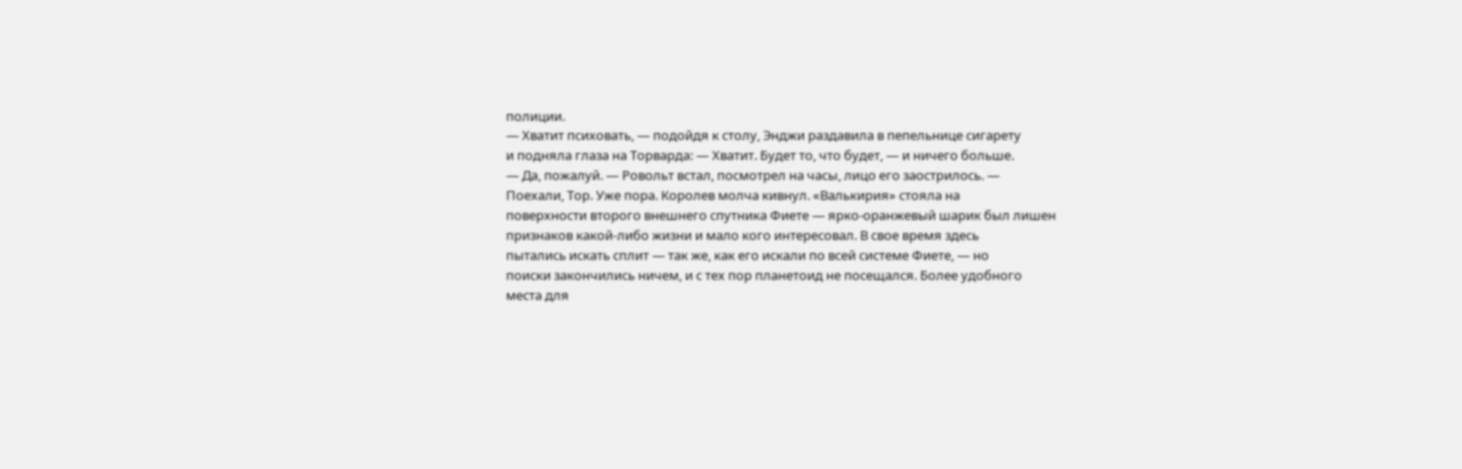полиции.
— Хватит психовать, — подойдя к столу, Энджи раздавила в пепельнице сигарету
и подняла глаза на Торварда: — Хватит. Будет то, что будет, — и ничего больше.
— Да, пожалуй. — Ровольт встал, посмотрел на часы, лицо его заострилось. —
Поехали, Тор. Уже пора. Королев молча кивнул. «Валькирия» стояла на
поверхности второго внешнего спутника Фиете — ярко-оранжевый шарик был лишен
признаков какой-либо жизни и мало кого интересовал. В свое время здесь
пытались искать сплит — так же, как его искали по всей системе Фиете, — но
поиски закончились ничем, и с тех пор планетоид не посещался. Более удобного
места для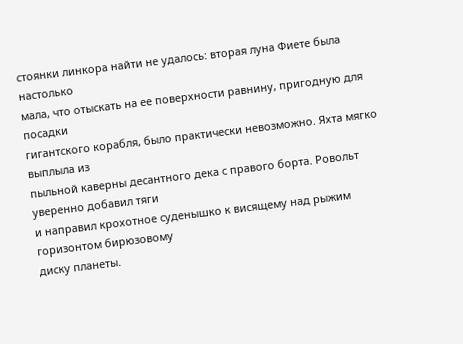стоянки линкора найти не удалось: вторая луна Фиете была настолько
мала, что отыскать на ее поверхности равнину, пригодную для посадки
гигантского корабля, было практически невозможно. Яхта мягко выплыла из
пыльной каверны десантного дека с правого борта. Ровольт уверенно добавил тяги
и направил крохотное суденышко к висящему над рыжим горизонтом бирюзовому
диску планеты.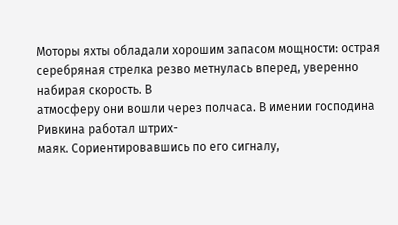Моторы яхты обладали хорошим запасом мощности: острая
серебряная стрелка резво метнулась вперед, уверенно набирая скорость. В
атмосферу они вошли через полчаса. В имении господина Ривкина работал штрих-
маяк. Сориентировавшись по его сигналу,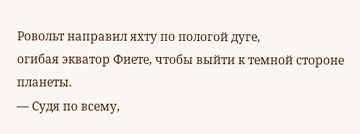Ровольт направил яхту по пологой дуге,
огибая экватор Фиете, чтобы выйти к темной стороне планеты.
— Судя по всему,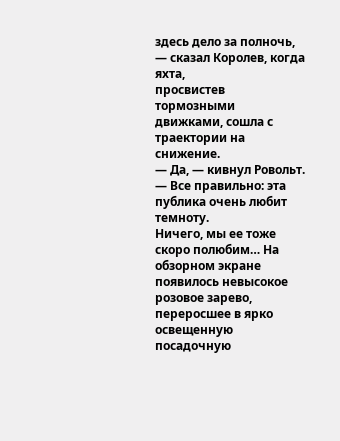здесь дело за полночь, — сказал Королев, когда яхта,
просвистев тормозными движками, сошла с траектории на снижение.
— Да, — кивнул Ровольт. — Все правильно: эта публика очень любит темноту.
Ничего, мы ее тоже скоро полюбим… На обзорном экране появилось невысокое
розовое зарево, переросшее в ярко освещенную посадочную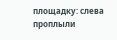площадку: слева
проплыли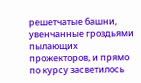решетчатые башни, увенчанные гроздьями пылающих прожекторов, и прямо
по курсу засветилось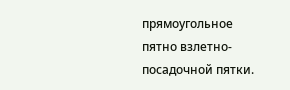прямоугольное пятно взлетно-посадочной пятки.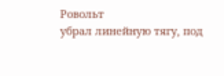Ровольт
убрал линейную тягу, под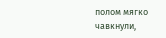полом мягко чавкнули,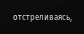отстреливаясь,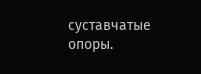суставчатые
опоры.